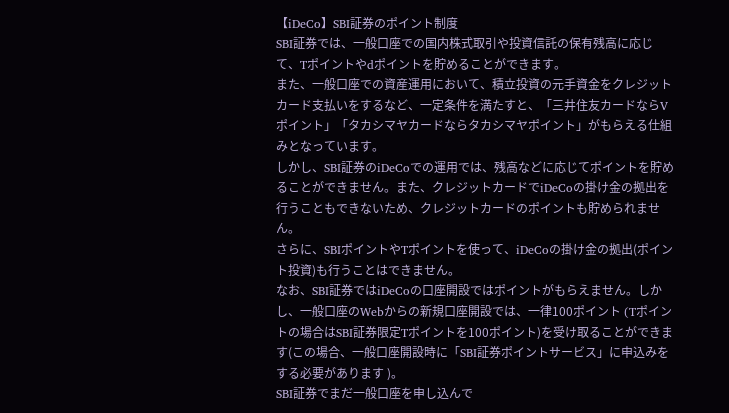【iDeCo】SBI証券のポイント制度
SBI証券では、一般口座での国内株式取引や投資信託の保有残高に応じて、Tポイントやdポイントを貯めることができます。
また、一般口座での資産運用において、積立投資の元手資金をクレジットカード支払いをするなど、一定条件を満たすと、「三井住友カードならVポイント」「タカシマヤカードならタカシマヤポイント」がもらえる仕組みとなっています。
しかし、SBI証券のiDeCoでの運用では、残高などに応じてポイントを貯めることができません。また、クレジットカードでiDeCoの掛け金の拠出を行うこともできないため、クレジットカードのポイントも貯められません。
さらに、SBIポイントやTポイントを使って、iDeCoの掛け金の拠出(ポイント投資)も行うことはできません。
なお、SBI証券ではiDeCoの口座開設ではポイントがもらえません。しかし、一般口座のWebからの新規口座開設では、一律100ポイント (Tポイントの場合はSBI証券限定Tポイントを100ポイント)を受け取ることができます(この場合、一般口座開設時に「SBI証券ポイントサービス」に申込みをする必要があります )。
SBI証券でまだ一般口座を申し込んで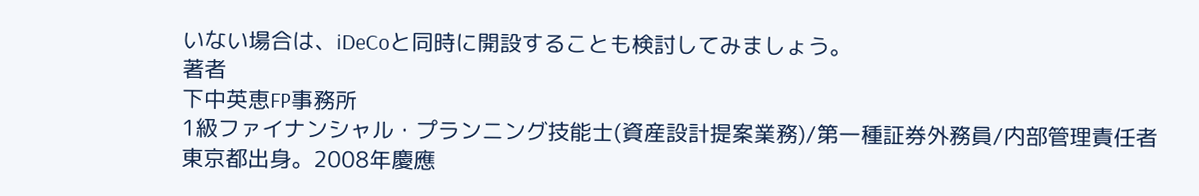いない場合は、iDeCoと同時に開設することも検討してみましょう。
著者
下中英恵FP事務所
1級ファイナンシャル・プランニング技能士(資産設計提案業務)/第一種証券外務員/内部管理責任者
東京都出身。2008年慶應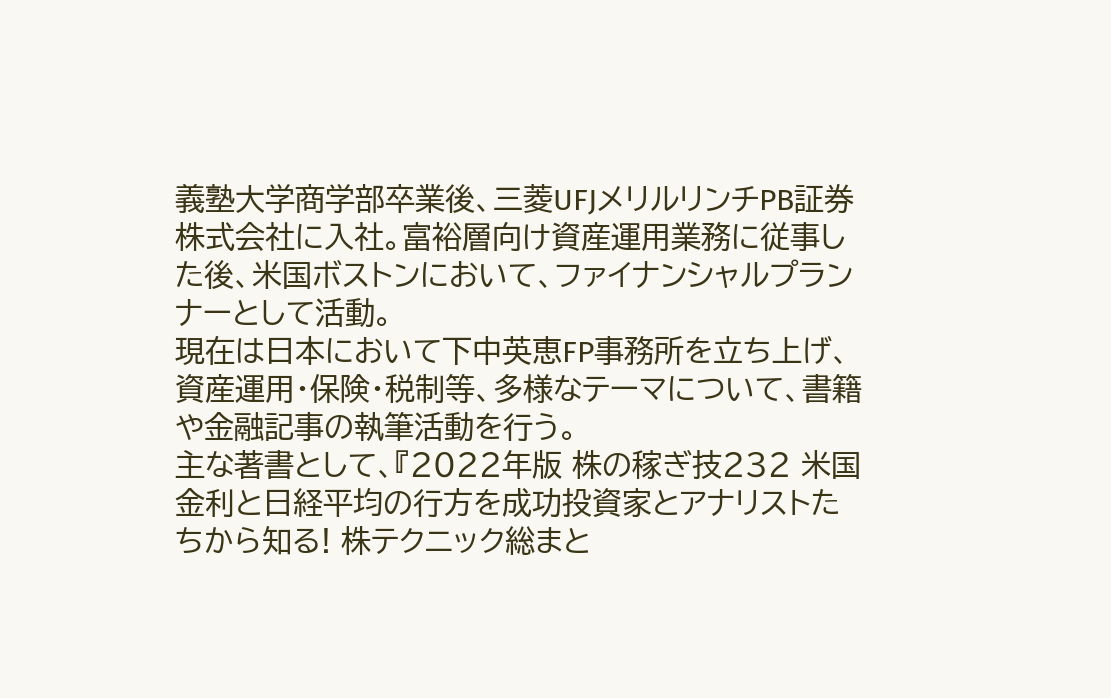義塾大学商学部卒業後、三菱UFJメリルリンチPB証券株式会社に入社。富裕層向け資産運用業務に従事した後、米国ボストンにおいて、ファイナンシャルプランナーとして活動。
現在は日本において下中英恵FP事務所を立ち上げ、資産運用・保険・税制等、多様なテーマについて、書籍や金融記事の執筆活動を行う。
主な著書として、『2022年版 株の稼ぎ技232 米国金利と日経平均の行方を成功投資家とアナリストたちから知る! 株テクニック総まと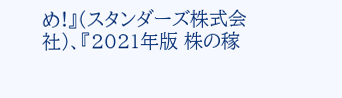め!』(スタンダーズ株式会社)、『2021年版 株の稼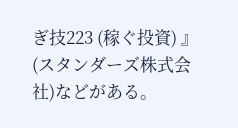ぎ技223 (稼ぐ投資) 』(スタンダーズ株式会社)などがある。